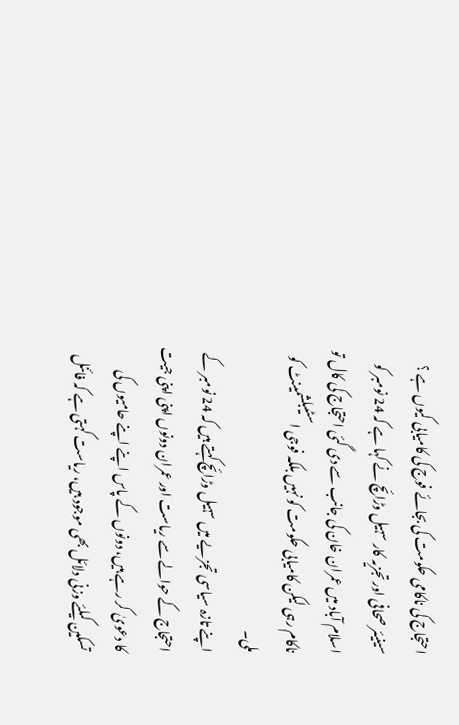احتجاج کی ناکامی حکومت کی بجائے فوج کی کامیابی کیوں ہے ؟
سینیئر صحافی اور تجزیہ کار سہیل وڑائچ نے کہا ہے کہ 24 نومبر کو اسلام آباد میں عمران خان کی جانب سے دی گئی احتجاج کی کال تو ناکام رہی لیکن کامیابی حکومت کو نہیں بلکہ فوجی اسٹیبلشمینٹ کو ملی۔
اپنے تازہ سیاسی تجزیے میں سہیل وڑائچ کہتے ہیں کہ 24 نومبر کے احتجاج کے حوالے سے ریاست اور عمران دونوں اپنی اپنی جیت کا دعویٰ کر رہے ہیں، دونوں کے پاس اپنے اپنے حامیوں کی تسکین کیلئے وزنی دلائل بھی موجود ہیں، ریاست کہتی ہے کہ فائنل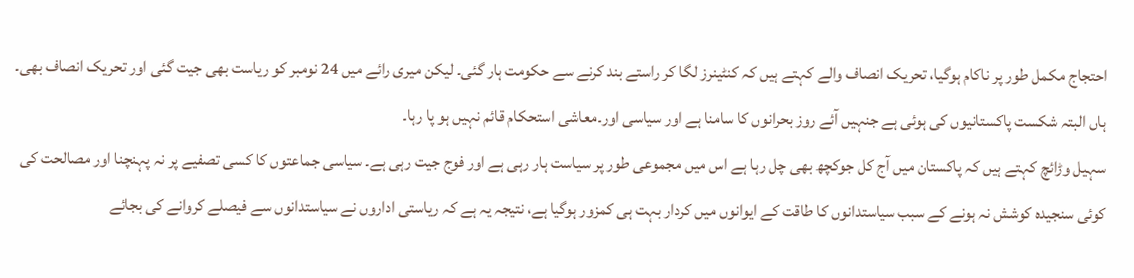احتجاج مکمل طور پر ناکام ہوگیا، تحریک انصاف والے کہتے ہیں کہ کنٹینرز لگا کر راستے بند کرنے سے حکومت ہار گئی۔ لیکن میری رائے میں 24 نومبر کو ریاست بھی جیت گئی اور تحریک انصاف بھی۔ ہاں البتہ شکست پاکستانیوں کی ہوئی ہے جنہیں آئے روز بحرانوں کا سامنا ہے اور سیاسی اور۔معاشی استحکام قائم نہیں ہو پا رہا۔
سہیل وڑائچ کہتے ہیں کہ پاکستان میں آج کل جوکچھ بھی چل رہا ہے اس میں مجموعی طور پر سیاست ہار رہی ہے اور فوج جیت رہی ہے۔ سیاسی جماعتوں کا کسی تصفیے پر نہ پہنچنا اور مصالحت کی کوئی سنجیدہ کوشش نہ ہونے کے سبب سیاستدانوں کا طاقت کے ایوانوں میں کردار بہت ہی کمزور ہوگیا ہے، نتیجہ یہ ہے کہ ریاستی اداروں نے سیاستدانوں سے فیصلے کروانے کی بجائے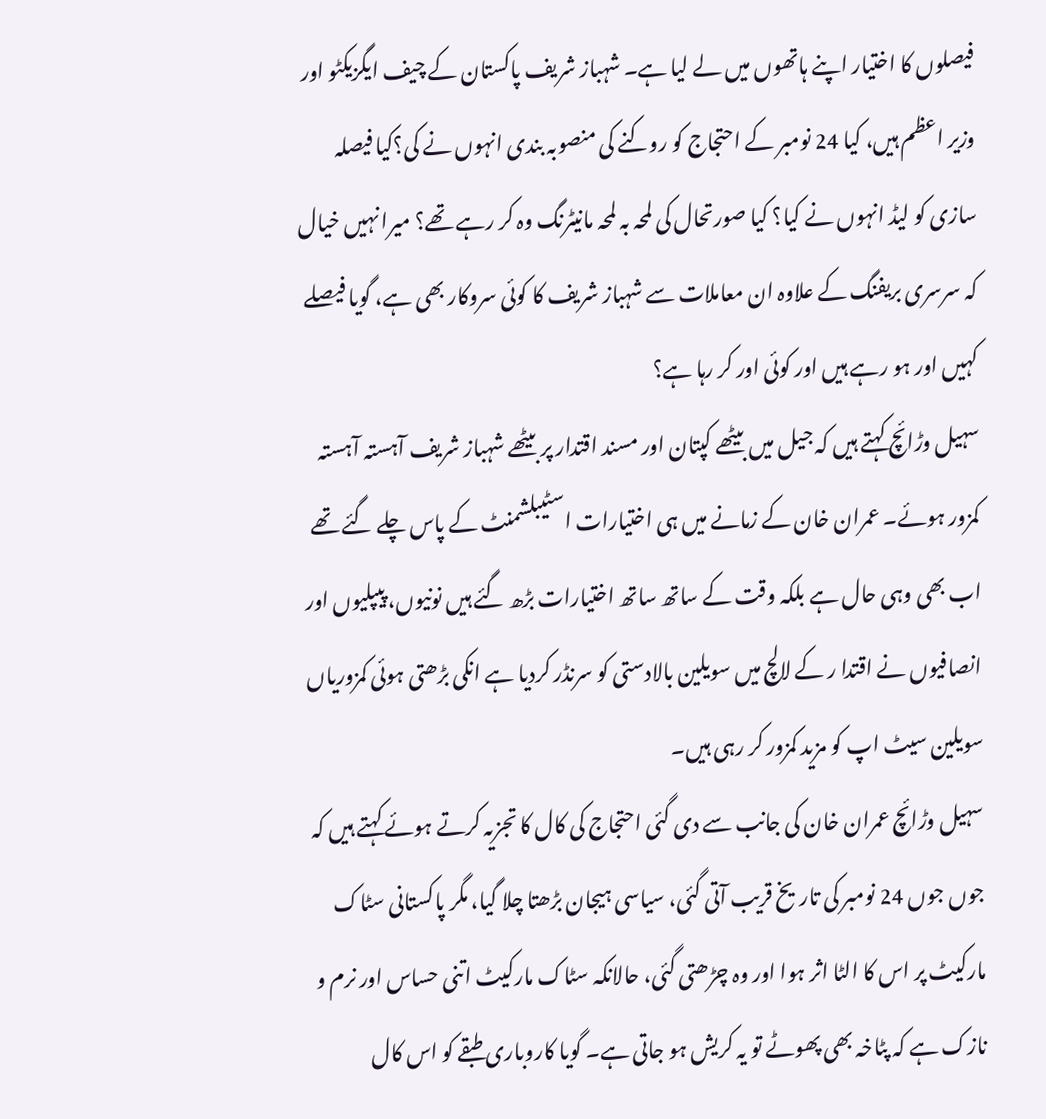فیصلوں کا اختیار اپنے ہاتھوں میں لے لیا ہے۔ شہباز شریف پاکستان کے چیف ایگزیکٹو اور وزیر اعظم ہیں، کیا 24 نومبر کے احتجاج کو روکنے کی منصوبہ بندی انہوں نے کی؟کیا فیصلہ سازی کو لیڈ انہوں نے کیا؟ کیا صورتحال کی لمحہ بہ لمحہ مانیٹرنگ وہ کر رہے تھے؟ میرا نہیں خیال کہ سرسری بریفنگ کے علاوہ ان معاملات سے شہباز شریف کا کوئی سروکار بھی ہے، گویا فیصلے کہیں اور ہو رہے ہیں اور کوئی اور کر رہا ہے؟
سہیل وڑائچ کہتے ہیں کہ جیل میں بیٹھے کپتان اور مسند اقتدار پر بیٹھے شہباز شریف آہستہ آہستہ کمزور ہوئے۔ عمران خان کے زمانے میں ہی اختیارات اسٹیبلشمنٹ کے پاس چلے گئے تھے اب بھی وہی حال ہے بلکہ وقت کے ساتھ ساتھ اختیارات بڑھ گئے ہیں نونیوں، پیپلیوں اور انصافیوں نے اقتدا ر کے لالچ میں سویلین بالادستی کو سرنڈر کردیا ہے انکی بڑھتی ہوئی کمزوریاں سویلین سیٹ اپ کو مزید کمزور کر رہی ہیں۔
سہیل وڑائچ عمران خان کی جانب سے دی گئی احتجاج کی کال کا تجزیہ کرتے ہوئے کہتے ہیں کہ جوں جوں 24 نومبر کی تاریخ قریب آتی گئی، سیاسی ہیجان بڑھتا چلا گیا، مگر پاکستانی سٹاک مارکیٹ پر اس کا الٹا اثر ہوا اور وہ چڑھتی گئی، حالانکہ سٹاک مارکیٹ اتنی حساس اور نرم و نازک ہے کہ پٹاخہ بھی پھوٹے تو یہ کریش ہو جاتی ہے۔ گویا کاروباری طبقے کو اس کال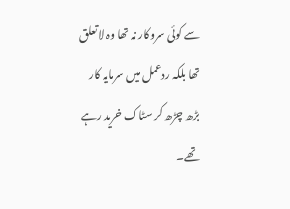سے کوئی سروکار نہ تھا وہ لاتعلق تھا بلکہ ردعمل میں سرمایہ کار بڑھ چڑھ کر سٹاک خرید رہے تھے۔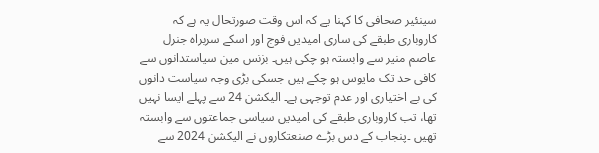سینئیر صحافی کا کہنا یے کہ اس وقت صورتحال یہ ہے کہ کاروباری طبقے کی ساری امیدیں فوج اور اسکے سربراہ جنرل عاصم منیر سے وابستہ ہو چکی ہیں۔ بزنس مین سیاستدانوں سے کافی حد تک مایوس ہو چکے ہیں جسکی بڑی وجہ سیاست دانوں کی بے اختیاری اور عدم توجہی ہے۔ الیکشن 24 سے پہلے ایسا نہیں تھا، تب کاروباری طبقے کی امیدیں سیاسی جماعتوں سے وابستہ تھیں ۔پنجاب کے دس بڑے صنعتکاروں نے الیکشن 2024 سے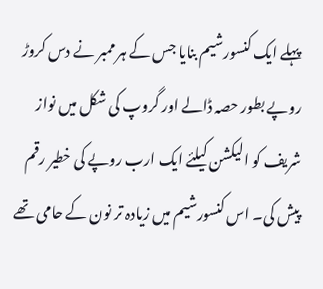پہلے ایک کنسورشیم بنایا جس کے ہر ممبر نے دس کروڑ روپے بطور حصہ ڈالے اور گروپ کی شکل میں نواز شریف کو الیکشن کیلئے ایک ارب روپے کی خطیر رقم پیش کی۔ اس کنسورشیم میں زیادہ تر نون کے حامی تھے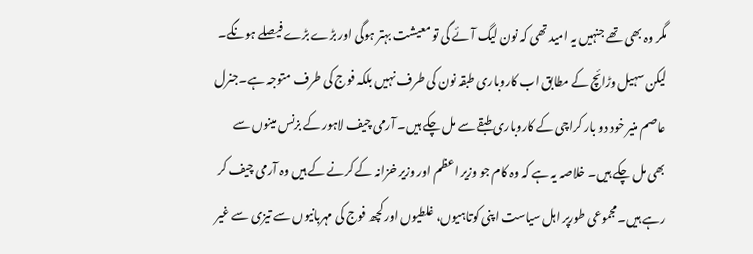مگر وہ بھی تھے جنہیں یہ امید تھی کہ نون لیگ آئے گی تو معیشت بہتر ہوگی اور بڑے بڑے فیصلے ہونگے۔
لیکن سہیل وڑائچ کے مطابق اب کاروباری طبقہ نون کی طرف نہیں بلکہ فوج کی طرف متوجہ ہے۔جنرل عاصم منیر خود دو بار کراچی کے کاروباری طبقے سے مل چکے ہیں۔ آرمی چیف لاہور کے بزنس مینوں سے بھی مل چکے ہیں۔ خلاصہ یہ ہے کہ وہ کام جو وزیر اعظم اور وزیر خزانہ کے کرنے کے ہیں وہ آرمی چیف کر رہے ہیں۔مجموعی طورپر اہل سیاست اپنی کوتاہیوں، غلطیوں اور کچھ فوج کی مہربانیوں سے تیزی سے غیر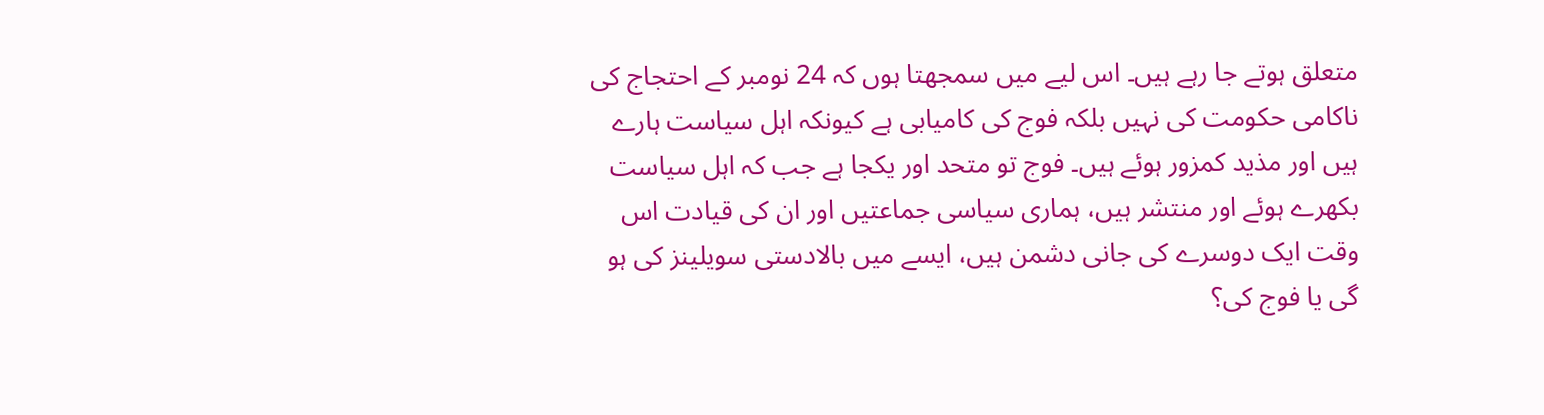متعلق ہوتے جا رہے ہیں۔ اس لیے میں سمجھتا ہوں کہ 24 نومبر کے احتجاج کی ناکامی حکومت کی نہیں بلکہ فوج کی کامیابی ہے کیونکہ اہل سیاست ہارے ہیں اور مذید کمزور ہوئے ہیں۔ فوج تو متحد اور یکجا ہے جب کہ اہل سیاست بکھرے ہوئے اور منتشر ہیں، ہماری سیاسی جماعتیں اور ان کی قیادت اس وقت ایک دوسرے کی جانی دشمن ہیں، ایسے میں بالادستی سویلینز کی ہو گی یا فوج کی؟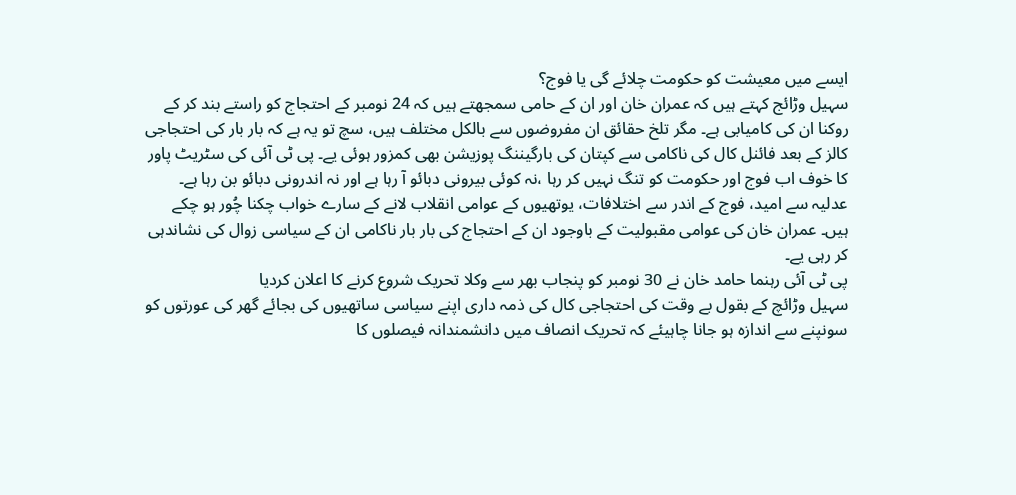ایسے میں معیشت کو حکومت چلائے گی یا فوج؟
سہیل وڑائج کہتے ہیں کہ عمران خان اور ان کے حامی سمجھتے ہیں کہ 24 نومبر کے احتجاج کو راستے بند کر کے روکنا ان کی کامیابی ہے۔ مگر تلخ حقائق ان مفروضوں سے بالکل مختلف ہیں، سچ تو یہ ہے کہ بار بار کی احتجاجی کالز کے بعد فائنل کال کی ناکامی سے کپتان کی بارگیننگ پوزیشن بھی کمزور ہوئی یے۔ پی ٹی آئی کی سٹریٹ پاور کا خوف اب فوج اور حکومت کو تنگ نہیں کر رہا ،نہ کوئی بیرونی دبائو آ رہا ہے اور نہ اندرونی دبائو بن رہا ہے۔ عدلیہ سے امید، فوج کے اندر سے اختلافات، یوتھیوں کے عوامی انقلاب لانے کے سارے خواب چکنا چُور ہو چکے ہیں۔ عمران خان کی عوامی مقبولیت کے باوجود ان کے احتجاج کی بار بار ناکامی ان کے سیاسی زوال کی نشاندہی کر رہی یے۔
پی ٹی آئی رہنما حامد خان نے 30 نومبر کو پنجاب بھر سے وکلا تحریک شروع کرنے کا اعلان کردیا
سہیل وڑائچ کے بقول بے وقت کی احتجاجی کال کی ذمہ داری اپنے سیاسی ساتھیوں کی بجائے گھر کی عورتوں کو سونپنے سے اندازہ ہو جانا چاہیئے کہ تحریک انصاف میں دانشمندانہ فیصلوں کا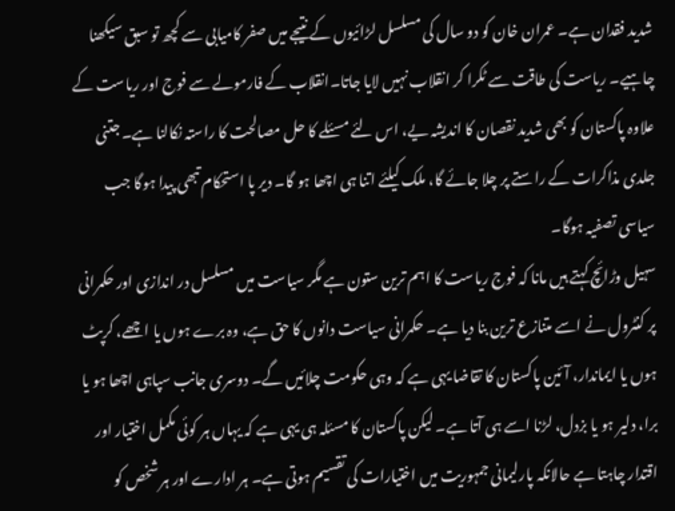شدید فقدان ہے۔ عمران خان کو دو سال کی مسلسل لڑائیوں کے نتیجے میں صفر کامیابی سے کچھ تو سبق سیکھنا چاہیے۔ ریاست کی طاقت سے ٹکرا کر انقلاب نہیں لایا جاتا۔انقلاب کے فارمولے سے فوج اور ریاست کے علاوہ پاکستان کو بھی شدید نقصان کا اندیشہ یے، اس لئے مسئلے کا حل مصالحت کا راستہ نکالنا ہے۔ جتنی جلدی مذاکرات کے راستے پر چلا جائے گا، ملک کیلئے اتنا ہی اچھا ہو گا۔ دیر پا استحکام تبھی پیدا ہوگا جب سیاسی تصفیہ ہوگا۔
سہیل وڑائچ کہتے ہیں مانا کہ فوج ریاست کا اہم ترین ستون ہے مگر سیاست میں مسلسل در اندازی اور حکمرانی پر کنٹرول نے اسے متنازع ترین بنا دیا ہے۔ حکمرانی سیاست دانوں کا حق ہے، وہ برے ہوں یا اچھے، کرپٹ ہوں یا ایماندار، آئین پاکستان کا تقاضا یہی ہے کہ وہی حکومت چلائیں گے۔ دوسری جانب سپاہی اچھا ہو یا برا، دلیر ہو یا بزدل، لڑنا اسے ہی آتا ہے۔ لیکن پاکستان کا مسئلہ ہی یہی ہے کہ یہاں ہر کوئی مکمل اختیار اور اقتدار چاہتا ہے حالانکہ پارلیمانی جمہوریت میں اختیارات کی تقسیم ہوتی ہے۔ ہر ادارے اور ہر شخص کو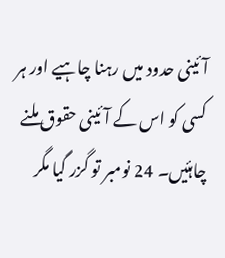آئینی حدود میں رہنا چاہیے اور ہر کسی کو اس کے آئینی حقوق ملنے چاہئیں۔ 24 نومبر تو گزر گیا مگر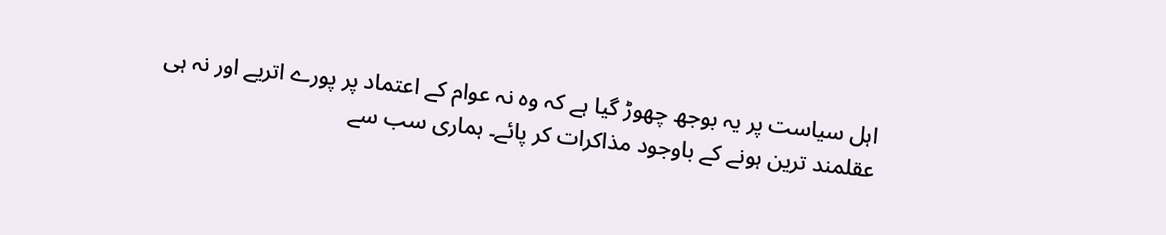اہل سیاست پر یہ بوجھ چھوڑ گیا ہے کہ وہ نہ عوام کے اعتماد پر پورے اتریے اور نہ ہی عقلمند ترین ہونے کے باوجود مذاکرات کر پائے۔ ہماری سب سے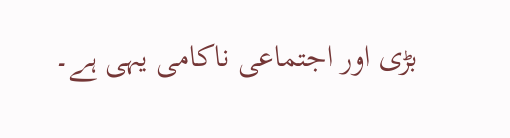بڑی اور اجتماعی ناکامی یہی ہے۔